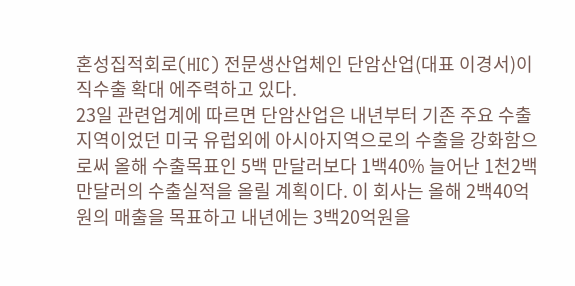혼성집적회로(HIC) 전문생산업체인 단암산업(대표 이경서)이 직수출 확대 에주력하고 있다.
23일 관련업계에 따르면 단암산업은 내년부터 기존 주요 수출지역이었던 미국 유럽외에 아시아지역으로의 수출을 강화함으로써 올해 수출목표인 5백 만달러보다 1백40% 늘어난 1천2백만달러의 수출실적을 올릴 계획이다. 이 회사는 올해 2백40억원의 매출을 목표하고 내년에는 3백20억원을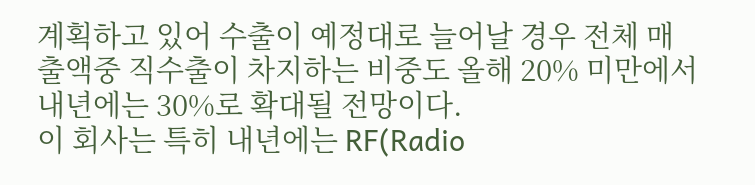계획하고 있어 수출이 예정대로 늘어날 경우 전체 매출액중 직수출이 차지하는 비중도 올해 20% 미만에서 내년에는 30%로 확대될 전망이다.
이 회사는 특히 내년에는 RF(Radio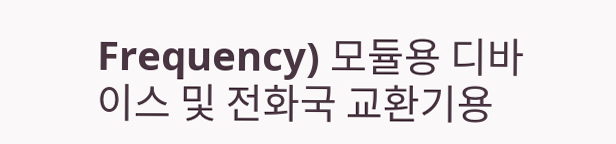Frequency) 모듈용 디바이스 및 전화국 교환기용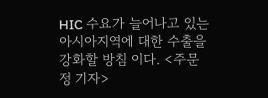HIC 수요가 늘어나고 있는 아시아지역에 대한 수출을 강화할 방침 이다. <주문정 기자>